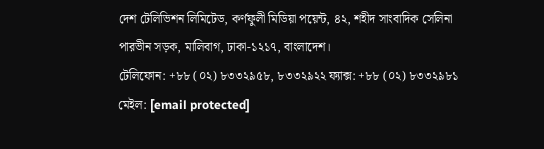দেশ টেলিভিশন লিমিটেড, কর্ণফুলী মিডিয়া পয়েন্ট, ৪২, শহীদ সাংবাদিক সেলিনা পারভীন সড়ক, মালিবাগ, ঢাকা-১২১৭, বাংলাদেশ।
টেলিফোন: +৮৮ (০২) ৮৩৩২৯৫৮, ৮৩৩২৯২২ ফ্যাক্স: +৮৮ (০২) ৮৩৩২৯৮১ মেইল: [email protected]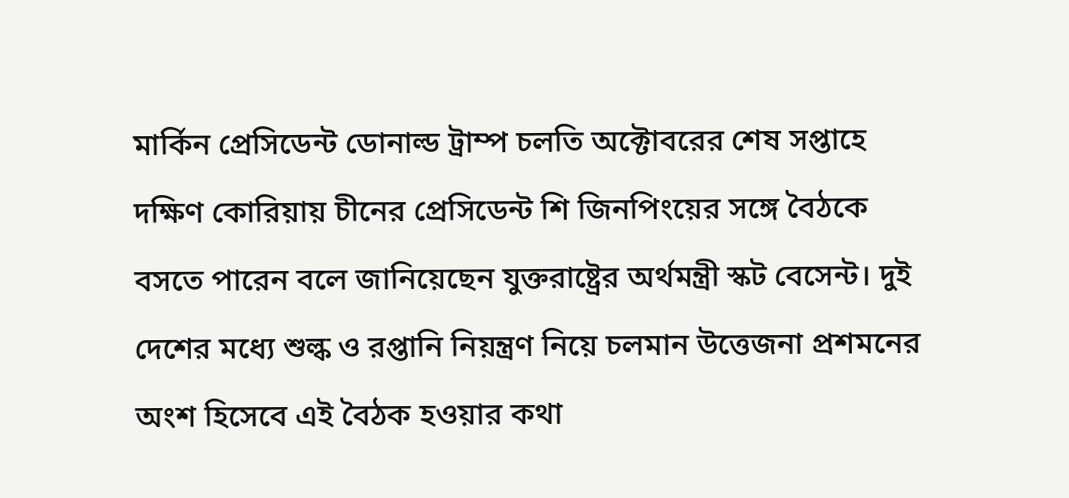মার্কিন প্রেসিডেন্ট ডোনাল্ড ট্রাম্প চলতি অক্টোবরের শেষ সপ্তাহে দক্ষিণ কোরিয়ায় চীনের প্রেসিডেন্ট শি জিনপিংয়ের সঙ্গে বৈঠকে বসতে পারেন বলে জানিয়েছেন যুক্তরাষ্ট্রের অর্থমন্ত্রী স্কট বেসেন্ট। দুই দেশের মধ্যে শুল্ক ও রপ্তানি নিয়ন্ত্রণ নিয়ে চলমান উত্তেজনা প্রশমনের অংশ হিসেবে এই বৈঠক হওয়ার কথা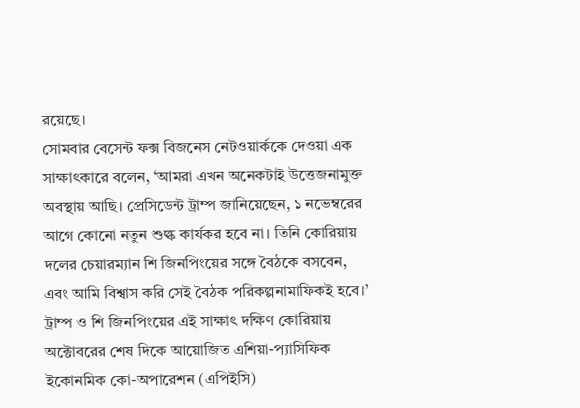রয়েছে।
সোমবার বেসেন্ট ফক্স বিজনেস নেটওয়ার্ককে দেওয়া এক সাক্ষাৎকারে বলেন, ‘আমরা এখন অনেকটাই উত্তেজনামুক্ত অবস্থায় আছি। প্রেসিডেন্ট ট্রাম্প জানিয়েছেন, ১ নভেম্বরের আগে কোনো নতুন শুল্ক কার্যকর হবে না। তিনি কোরিয়ায় দলের চেয়ারম্যান শি জিনপিংয়ের সঙ্গে বৈঠকে বসবেন, এবং আমি বিশ্বাস করি সেই বৈঠক পরিকল্পনামাফিকই হবে।’
ট্রাম্প ও শি জিনপিংয়ের এই সাক্ষাৎ দক্ষিণ কোরিয়ায় অক্টোবরের শেষ দিকে আয়োজিত এশিয়া-প্যাসিফিক ইকোনমিক কো-অপারেশন (এপিইসি)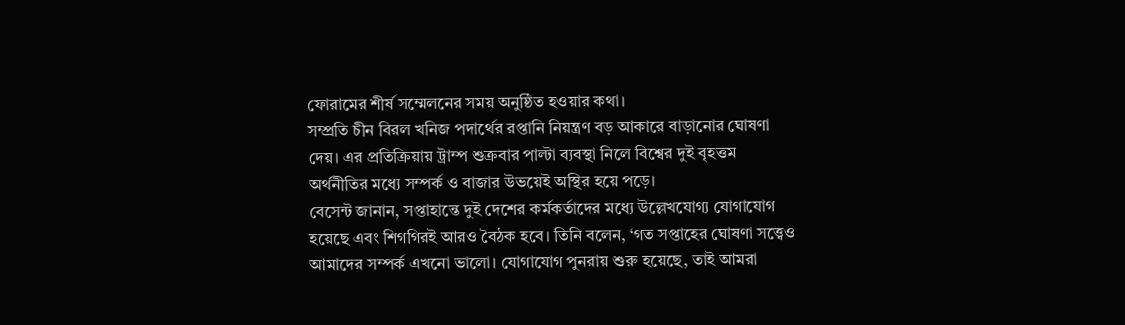ফোরামের শীর্ষ সম্মেলনের সময় অনুষ্ঠিত হওয়ার কথা।
সম্প্রতি চীন বিরল খনিজ পদার্থের রপ্তানি নিয়ন্ত্রণ বড় আকারে বাড়ানোর ঘোষণা দেয়। এর প্রতিক্রিয়ায় ট্রাম্প শুক্রবার পাল্টা ব্যবস্থা নিলে বিশ্বের দুই বৃহত্তম অর্থনীতির মধ্যে সম্পর্ক ও বাজার উভয়েই অস্থির হয়ে পড়ে।
বেসেন্ট জানান, সপ্তাহান্তে দুই দেশের কর্মকর্তাদের মধ্যে উল্লেখযোগ্য যোগাযোগ হয়েছে এবং শিগগিরই আরও বৈঠক হবে। তিনি বলেন, ‘গত সপ্তাহের ঘোষণা সত্ত্বেও আমাদের সম্পর্ক এখনো ভালো। যোগাযোগ পুনরায় শুরু হয়েছে, তাই আমরা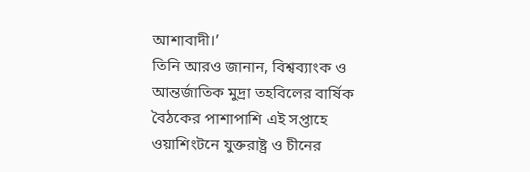আশাবাদী।’
তিনি আরও জানান, বিশ্বব্যাংক ও আন্তর্জাতিক মুদ্রা তহবিলের বার্ষিক বৈঠকের পাশাপাশি এই সপ্তাহে ওয়াশিংটনে যুক্তরাষ্ট্র ও চীনের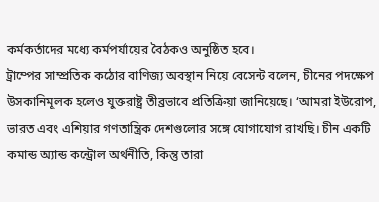কর্মকর্তাদের মধ্যে কর্মপর্যায়ের বৈঠকও অনুষ্ঠিত হবে।
ট্রাম্পের সাম্প্রতিক কঠোর বাণিজ্য অবস্থান নিয়ে বেসেন্ট বলেন, চীনের পদক্ষেপ উসকানিমূলক হলেও যুক্তরাষ্ট্র তীব্রভাবে প্রতিক্রিয়া জানিয়েছে। ‘আমরা ইউরোপ, ভারত এবং এশিয়ার গণতান্ত্রিক দেশগুলোর সঙ্গে যোগাযোগ রাখছি। চীন একটি কমান্ড অ্যান্ড কন্ট্রোল অর্থনীতি, কিন্তু তারা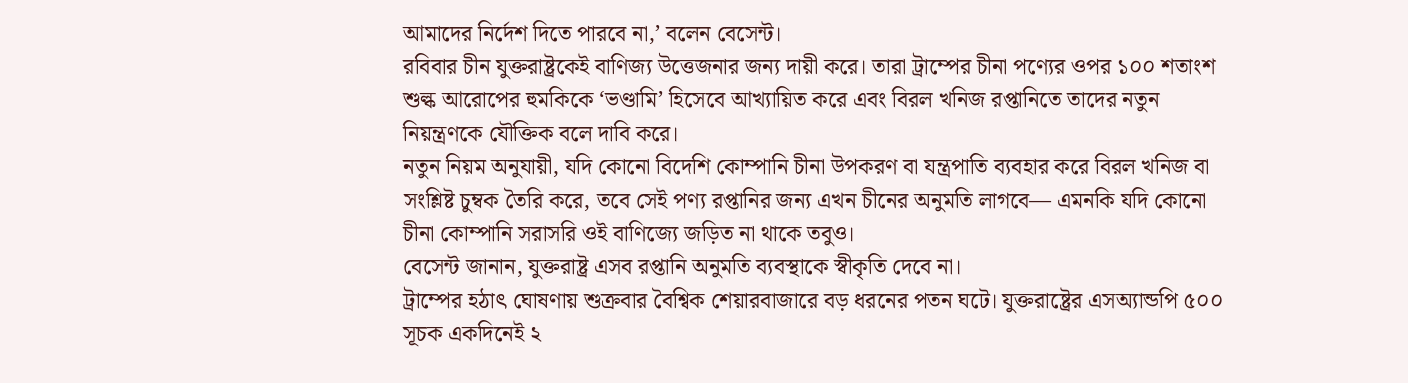আমাদের নির্দেশ দিতে পারবে না,’ বলেন বেসেন্ট।
রবিবার চীন যুক্তরাষ্ট্রকেই বাণিজ্য উত্তেজনার জন্য দায়ী করে। তারা ট্রাম্পের চীনা পণ্যের ওপর ১০০ শতাংশ শুল্ক আরোপের হুমকিকে ‘ভণ্ডামি’ হিসেবে আখ্যায়িত করে এবং বিরল খনিজ রপ্তানিতে তাদের নতুন নিয়ন্ত্রণকে যৌক্তিক বলে দাবি করে।
নতুন নিয়ম অনুযায়ী, যদি কোনো বিদেশি কোম্পানি চীনা উপকরণ বা যন্ত্রপাতি ব্যবহার করে বিরল খনিজ বা সংশ্লিষ্ট চুম্বক তৈরি করে, তবে সেই পণ্য রপ্তানির জন্য এখন চীনের অনুমতি লাগবে— এমনকি যদি কোনো চীনা কোম্পানি সরাসরি ওই বাণিজ্যে জড়িত না থাকে তবুও।
বেসেন্ট জানান, যুক্তরাষ্ট্র এসব রপ্তানি অনুমতি ব্যবস্থাকে স্বীকৃতি দেবে না।
ট্রাম্পের হঠাৎ ঘোষণায় শুক্রবার বৈশ্বিক শেয়ারবাজারে বড় ধরনের পতন ঘটে। যুক্তরাষ্ট্রের এসঅ্যান্ডপি ৫০০ সূচক একদিনেই ২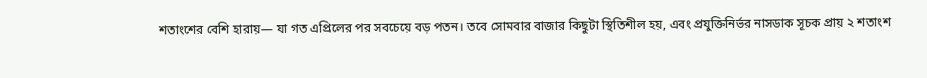শতাংশের বেশি হারায়— যা গত এপ্রিলের পর সবচেয়ে বড় পতন। তবে সোমবার বাজার কিছুটা স্থিতিশীল হয়, এবং প্রযুক্তিনির্ভর নাসডাক সূচক প্রায় ২ শতাংশ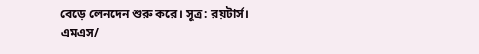বেড়ে লেনদেন শুরু করে। সূত্র: রয়টার্স।
এমএস/